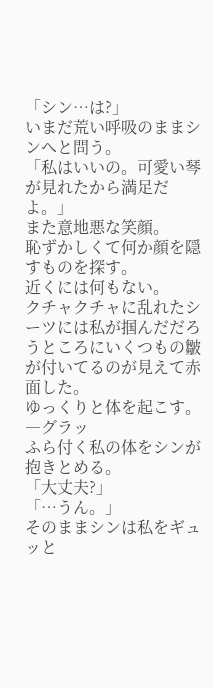「シン…は?」
いまだ荒い呼吸のままシンへと問う。
「私はいいの。可愛い琴が見れたから満足だよ。」
また意地悪な笑顔。
恥ずかしくて何か顔を隠すものを探す。
近くには何もない。
クチャクチャに乱れたシーツには私が掴んだだろうところにいくつもの皺が付いてるのが見えて赤面した。
ゆっくりと体を起こす。
―グラッ
ふら付く私の体をシンが抱きとめる。
「大丈夫?」
「…うん。」
そのままシンは私をギュッと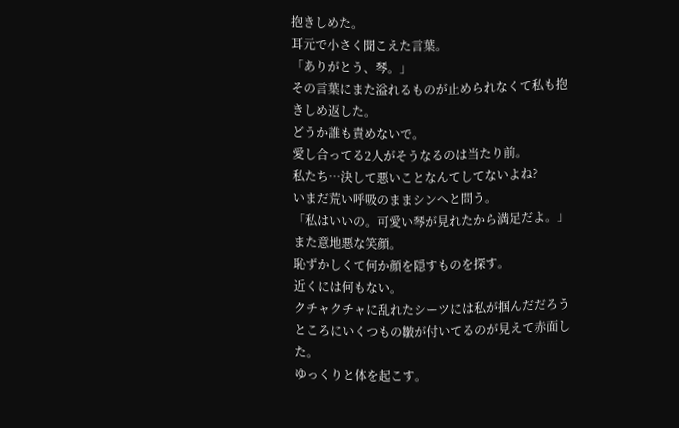抱きしめた。
耳元で小さく聞こえた言葉。
「ありがとう、琴。」
その言葉にまた溢れるものが止められなくて私も抱きしめ返した。
どうか誰も責めないで。
愛し合ってる2人がそうなるのは当たり前。
私たち…決して悪いことなんてしてないよね?
いまだ荒い呼吸のままシンへと問う。
「私はいいの。可愛い琴が見れたから満足だよ。」
また意地悪な笑顔。
恥ずかしくて何か顔を隠すものを探す。
近くには何もない。
クチャクチャに乱れたシーツには私が掴んだだろうところにいくつもの皺が付いてるのが見えて赤面した。
ゆっくりと体を起こす。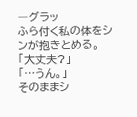―グラッ
ふら付く私の体をシンが抱きとめる。
「大丈夫?」
「…うん。」
そのままシ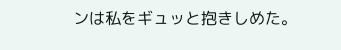ンは私をギュッと抱きしめた。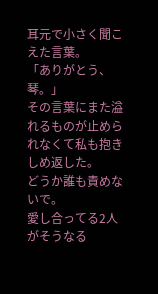耳元で小さく聞こえた言葉。
「ありがとう、琴。」
その言葉にまた溢れるものが止められなくて私も抱きしめ返した。
どうか誰も責めないで。
愛し合ってる2人がそうなる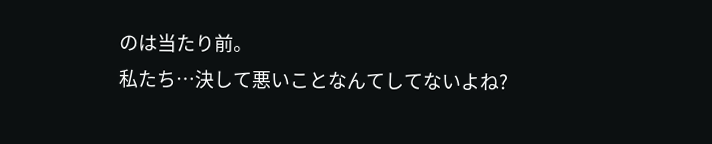のは当たり前。
私たち…決して悪いことなんてしてないよね?